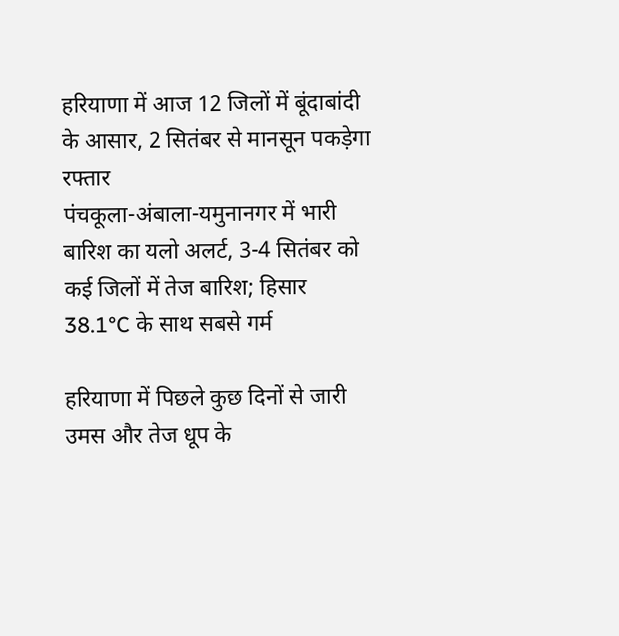हरियाणा में आज 12 जिलों में बूंदाबांदी के आसार, 2 सितंबर से मानसून पकड़ेगा रफ्तार
पंचकूला-अंबाला-यमुनानगर में भारी बारिश का यलो अलर्ट, 3-4 सितंबर को कई जिलों में तेज बारिश; हिसार 38.1°C के साथ सबसे गर्म

हरियाणा में पिछले कुछ दिनों से जारी उमस और तेज धूप के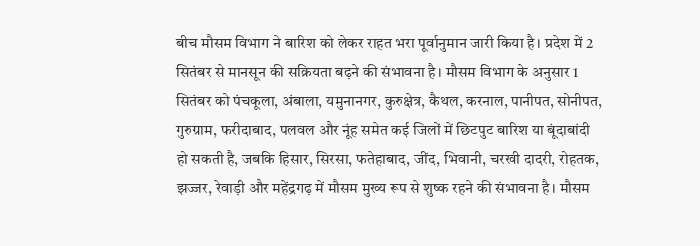बीच मौसम विभाग ने बारिश को लेकर राहत भरा पूर्वानुमान जारी किया है। प्रदेश में 2 सितंबर से मानसून की सक्रियता बढ़ने की संभावना है। मौसम विभाग के अनुसार 1 सितंबर को पंचकूला, अंबाला, यमुनानगर, कुरुक्षेत्र, कैथल, करनाल, पानीपत, सोनीपत, गुरुग्राम, फरीदाबाद, पलवल और नूंह समेत कई जिलों में छिटपुट बारिश या बूंदाबांदी हो सकती है, जबकि हिसार, सिरसा, फतेहाबाद, जींद, भिवानी, चरखी दादरी, रोहतक, झज्जर, रेवाड़ी और महेंद्रगढ़ में मौसम मुख्य रूप से शुष्क रहने की संभावना है। मौसम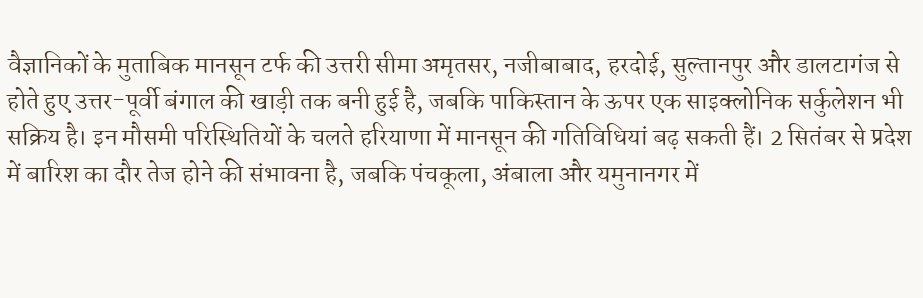वैज्ञानिकों के मुताबिक मानसून टर्फ की उत्तरी सीमा अमृतसर, नजीबाबाद, हरदोई, सुल्तानपुर और डालटागंज से होते हुए उत्तर-पूर्वी बंगाल की खाड़ी तक बनी हुई है, जबकि पाकिस्तान के ऊपर एक साइक्लोनिक सर्कुलेशन भी सक्रिय है। इन मौसमी परिस्थितियों के चलते हरियाणा में मानसून की गतिविधियां बढ़ सकती हैं। 2 सितंबर से प्रदेश में बारिश का दौर तेज होने की संभावना है, जबकि पंचकूला, अंबाला और यमुनानगर में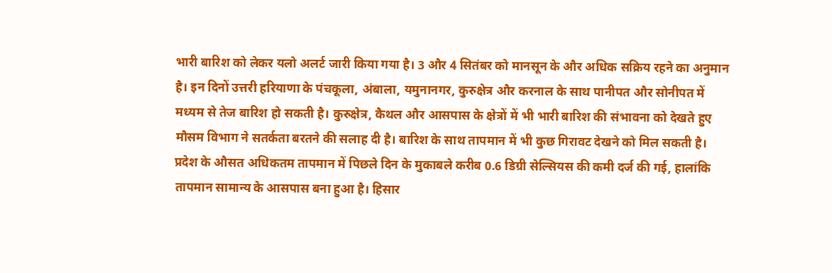भारी बारिश को लेकर यलो अलर्ट जारी किया गया है। 3 और 4 सितंबर को मानसून के और अधिक सक्रिय रहने का अनुमान है। इन दिनों उत्तरी हरियाणा के पंचकूला, अंबाला, यमुनानगर, कुरुक्षेत्र और करनाल के साथ पानीपत और सोनीपत में मध्यम से तेज बारिश हो सकती है। कुरुक्षेत्र, कैथल और आसपास के क्षेत्रों में भी भारी बारिश की संभावना को देखते हुए मौसम विभाग ने सतर्कता बरतने की सलाह दी है। बारिश के साथ तापमान में भी कुछ गिरावट देखने को मिल सकती है। प्रदेश के औसत अधिकतम तापमान में पिछले दिन के मुकाबले करीब 0.6 डिग्री सेल्सियस की कमी दर्ज की गई, हालांकि तापमान सामान्य के आसपास बना हुआ है। हिसार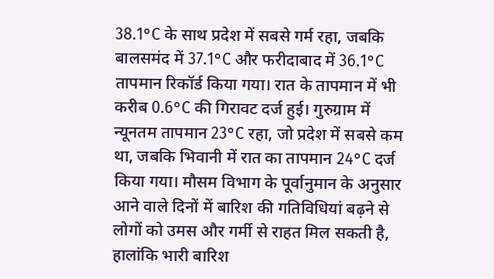38.1°C के साथ प्रदेश में सबसे गर्म रहा, जबकि बालसमंद में 37.1°C और फरीदाबाद में 36.1°C तापमान रिकॉर्ड किया गया। रात के तापमान में भी करीब 0.6°C की गिरावट दर्ज हुई। गुरुग्राम में न्यूनतम तापमान 23°C रहा, जो प्रदेश में सबसे कम था, जबकि भिवानी में रात का तापमान 24°C दर्ज किया गया। मौसम विभाग के पूर्वानुमान के अनुसार आने वाले दिनों में बारिश की गतिविधियां बढ़ने से लोगों को उमस और गर्मी से राहत मिल सकती है, हालांकि भारी बारिश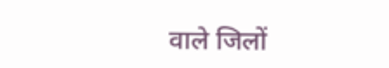वाले जिलों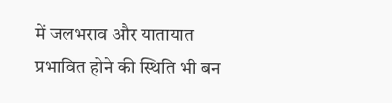में जलभराव और यातायात प्रभावित होने की स्थिति भी बन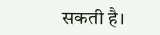सकती है।